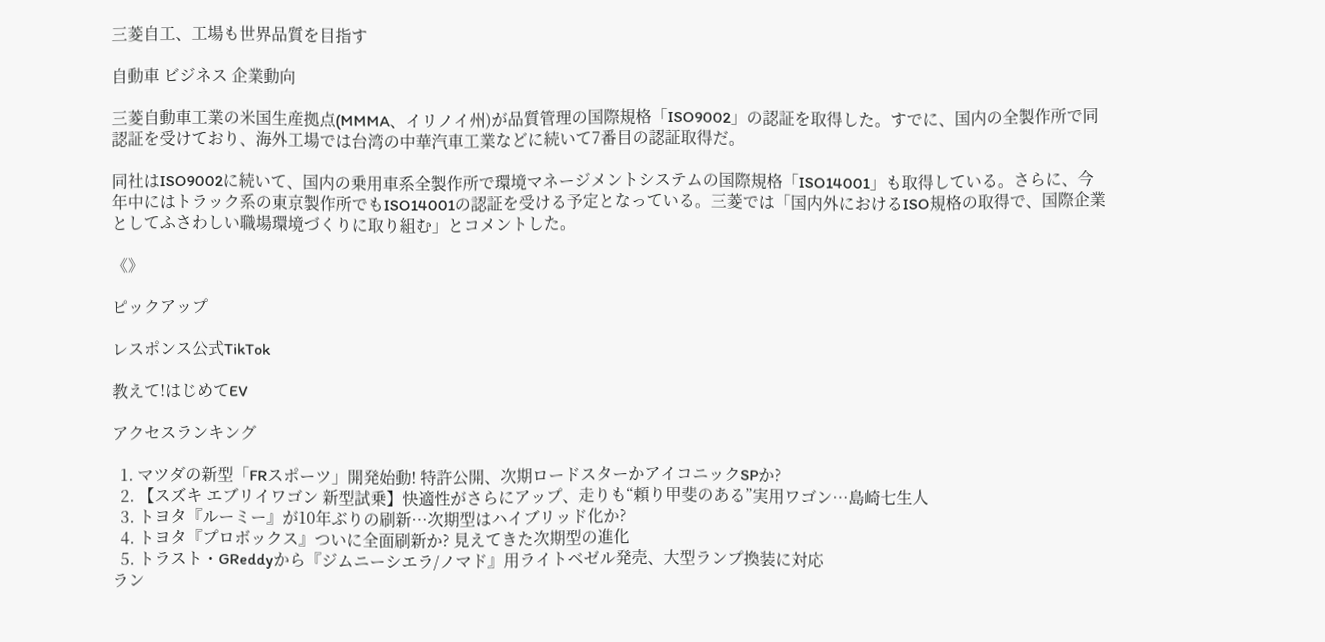三菱自工、工場も世界品質を目指す

自動車 ビジネス 企業動向

三菱自動車工業の米国生産拠点(MMMA、イリノイ州)が品質管理の国際規格「ISO9002」の認証を取得した。すでに、国内の全製作所で同認証を受けており、海外工場では台湾の中華汽車工業などに続いて7番目の認証取得だ。

同社はISO9002に続いて、国内の乗用車系全製作所で環境マネージメントシステムの国際規格「ISO14001」も取得している。さらに、今年中にはトラック系の東京製作所でもISO14001の認証を受ける予定となっている。三菱では「国内外におけるISO規格の取得で、国際企業としてふさわしい職場環境づくりに取り組む」とコメントした。

《》

ピックアップ

レスポンス公式TikTok

教えて!はじめてEV

アクセスランキング

  1. マツダの新型「FRスポーツ」開発始動! 特許公開、次期ロードスターかアイコニックSPか?
  2. 【スズキ エブリイワゴン 新型試乗】快適性がさらにアップ、走りも“頼り甲斐のある”実用ワゴン…島崎七生人
  3. トヨタ『ルーミー』が10年ぶりの刷新…次期型はハイブリッド化か?
  4. トヨタ『プロボックス』ついに全面刷新か? 見えてきた次期型の進化
  5. トラスト・GReddyから『ジムニーシエラ/ノマド』用ライトベゼル発売、大型ランプ換装に対応
ラン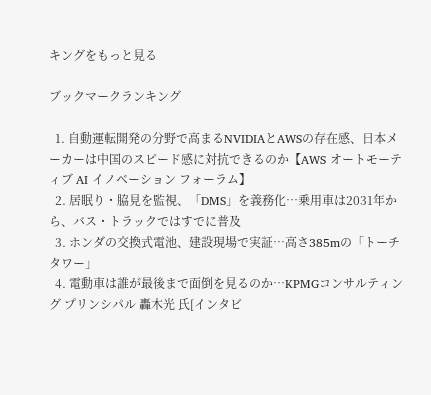キングをもっと見る

ブックマークランキング

  1. 自動運転開発の分野で高まるNVIDIAとAWSの存在感、日本メーカーは中国のスピード感に対抗できるのか【AWS オートモーティブ AI イノベーション フォーラム】
  2. 居眠り・脇見を監視、「DMS」を義務化…乗用車は2031年から、バス・トラックではすでに普及
  3. ホンダの交換式電池、建設現場で実証…高さ385mの「トーチタワー」
  4. 電動車は誰が最後まで面倒を見るのか…KPMGコンサルティング プリンシパル 轟木光 氏[インタビ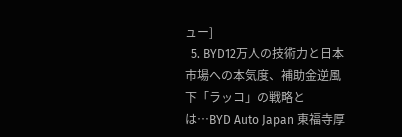ュー]
  5. BYD12万人の技術力と日本市場への本気度、補助金逆風下「ラッコ」の戦略とは…BYD Auto Japan 東福寺厚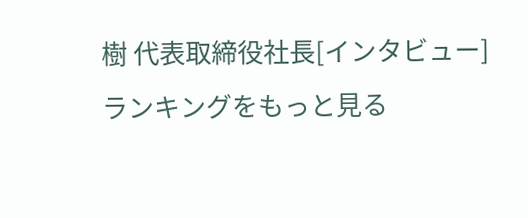樹 代表取締役社長[インタビュー]
ランキングをもっと見る